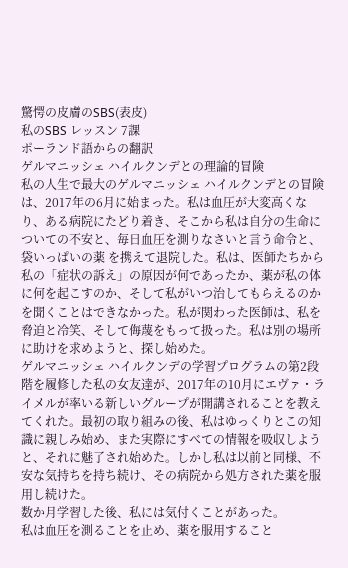驚愕の皮膚のSBS(表皮)
私のSBS レッスン 7課
ポーランド語からの翻訳
ゲルマニッシェ ハイルクンデとの理論的冒険
私の人生で最大のゲルマニッシェ ハイルクンデとの冒険は、2017年の6月に始まった。私は血圧が大変高くなり、ある病院にたどり着き、そこから私は自分の生命についての不安と、毎日血圧を測りなさいと言う命令と、袋いっぱいの薬 を携えて退院した。私は、医師たちから私の「症状の訴え」の原因が何であったか、薬が私の体に何を起こすのか、そして私がいつ治してもらえるのかを聞くことはできなかった。私が関わった医師は、私を脅迫と冷笑、そして侮蔑をもって扱った。私は別の場所に助けを求めようと、探し始めた。
ゲルマニッシェ ハイルクンデの学習プログラムの第2段階を履修した私の女友達が、2017年の10月にエヴァ・ライメルが率いる新しいグループが開講されることを教えてくれた。最初の取り組みの後、私はゆっくりとこの知識に親しみ始め、また実際にすべての情報を吸収しようと、それに魅了され始めた。しかし私は以前と同様、不安な気持ちを持ち続け、その病院から処方された薬を服用し続けた。
数か月学習した後、私には気付くことがあった。
私は血圧を測ることを止め、薬を服用すること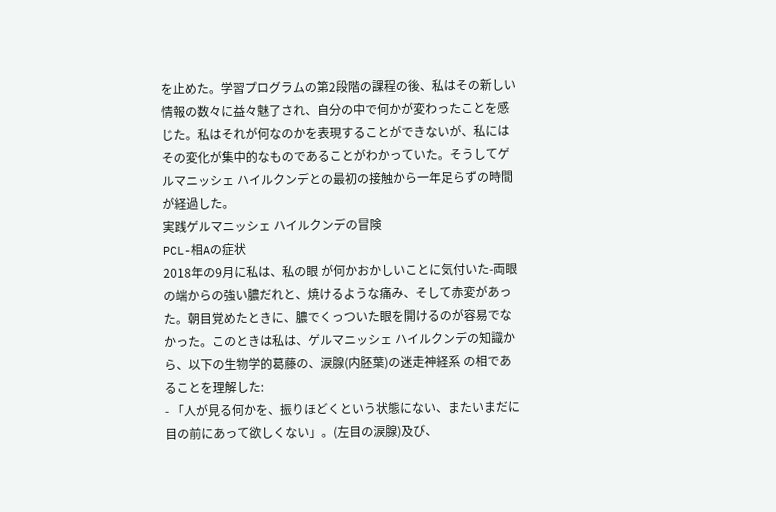を止めた。学習プログラムの第2段階の課程の後、私はその新しい情報の数々に益々魅了され、自分の中で何かが変わったことを感じた。私はそれが何なのかを表現することができないが、私にはその変化が集中的なものであることがわかっていた。そうしてゲルマニッシェ ハイルクンデとの最初の接触から一年足らずの時間が経過した。
実践ゲルマニッシェ ハイルクンデの冒険
PCL-相Aの症状
2018年の9月に私は、私の眼 が何かおかしいことに気付いた-両眼の端からの強い膿だれと、焼けるような痛み、そして赤変があった。朝目覚めたときに、膿でくっついた眼を開けるのが容易でなかった。このときは私は、ゲルマニッシェ ハイルクンデの知識から、以下の生物学的葛藤の、涙腺(内胚葉)の迷走神経系 の相であることを理解した:
- 「人が見る何かを、振りほどくという状態にない、またいまだに目の前にあって欲しくない」。(左目の涙腺)及び、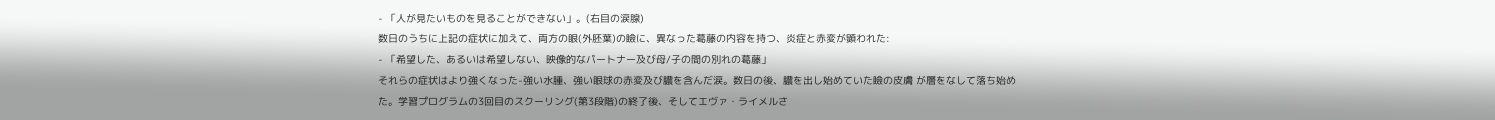- 「人が見たいものを見ることができない」。(右目の涙腺)
数日のうちに上記の症状に加えて、両方の眼(外胚葉)の瞼に、異なった葛藤の内容を持つ、炎症と赤変が顕われた:
- 「希望した、あるいは希望しない、映像的なパートナー及び母/子の間の別れの葛藤」
それらの症状はより強くなった-強い水腫、強い眼球の赤変及び膿を含んだ涙。数日の後、膿を出し始めていた瞼の皮膚 が層をなして落ち始めた。学習プログラムの3回目のスクーリング(第3段階)の終了後、そしてエヴァ・ライメルさ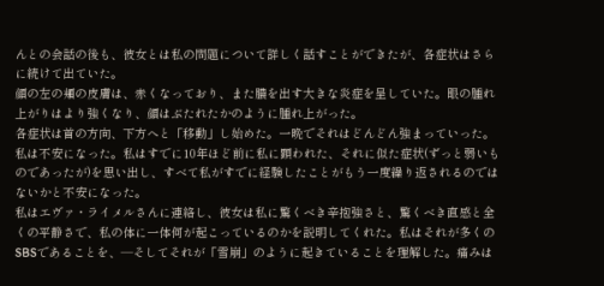んとの会話の後も、彼女とは私の問題について詳しく話すことができたが、各症状はさらに続けて出ていた。
顔の左の頬の皮膚は、赤くなっており、また膿を出す大きな炎症を呈していた。眼の腫れ上がりはより強くなり、顔はぶたれたかのように腫れ上がった。
各症状は首の方向、下方へと「移動」し始めた。一晩でそれはどんどん強まっていった。私は不安になった。私はすでに10年ほど前に私に顕われた、それに似た症状(ずっと弱いものであったが)を思い出し、すべて私がすでに経験したことがもう一度繰り返されるのではないかと不安になった。
私はエヴァ・ライメルさんに連絡し、彼女は私に驚くべき辛抱強さと、驚くべき直感と全くの平静さで、私の体に一体何が起こっているのかを説明してくれた。私はそれが多くのSBSであることを、―そしてそれが「雪崩」のように起きていることを理解した。痛みは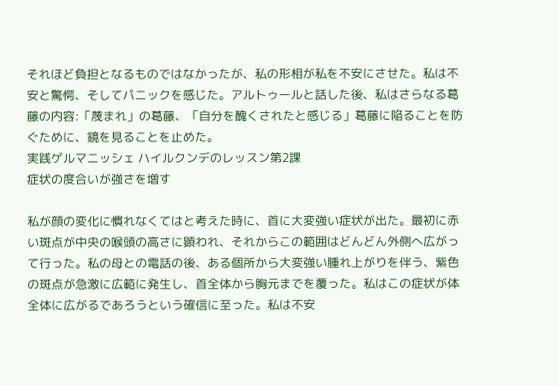それほど負担となるものではなかったが、私の形相が私を不安にさせた。私は不安と驚愕、そしてパニックを感じた。アルトゥールと話した後、私はさらなる葛藤の内容:「蔑まれ」の葛藤、「自分を醜くされたと感じる」葛藤に陥ることを防ぐために、鏡を見ることを止めた。
実践ゲルマニッシェ ハイルクンデのレッスン第2課
症状の度合いが強さを増す

私が顔の変化に慣れなくてはと考えた時に、首に大変強い症状が出た。最初に赤い斑点が中央の喉頭の高さに顕われ、それからこの範囲はどんどん外側へ広がって行った。私の母との電話の後、ある個所から大変強い腫れ上がりを伴う、紫色の斑点が急激に広範に発生し、首全体から胸元までを覆った。私はこの症状が体全体に広がるであろうという確信に至った。私は不安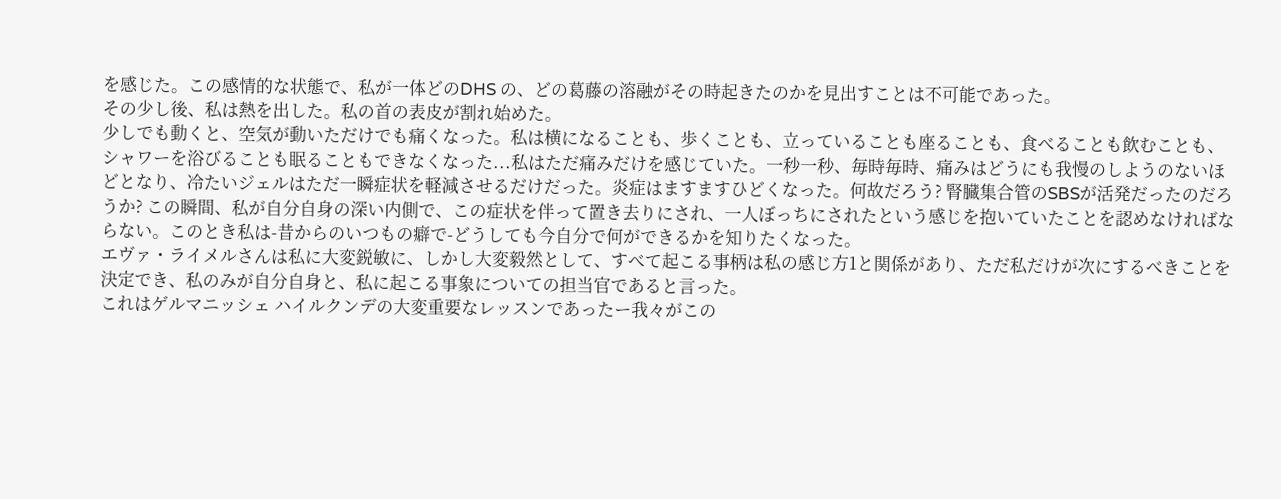を感じた。この感情的な状態で、私が一体どのDHS の、どの葛藤の溶融がその時起きたのかを見出すことは不可能であった。
その少し後、私は熱を出した。私の首の表皮が割れ始めた。
少しでも動くと、空気が動いただけでも痛くなった。私は横になることも、歩くことも、立っていることも座ることも、食べることも飲むことも、シャワーを浴びることも眠ることもできなくなった...私はただ痛みだけを感じていた。一秒一秒、毎時毎時、痛みはどうにも我慢のしようのないほどとなり、冷たいジェルはただ一瞬症状を軽減させるだけだった。炎症はますますひどくなった。何故だろう? 腎臓集合管のSBSが活発だったのだろうか? この瞬間、私が自分自身の深い内側で、この症状を伴って置き去りにされ、一人ぼっちにされたという感じを抱いていたことを認めなければならない。このとき私は-昔からのいつもの癖で-どうしても今自分で何ができるかを知りたくなった。
エヴァ・ライメルさんは私に大変鋭敏に、しかし大変毅然として、すべて起こる事柄は私の感じ方1と関係があり、ただ私だけが次にするべきことを決定でき、私のみが自分自身と、私に起こる事象についての担当官であると言った。
これはゲルマニッシェ ハイルクンデの大変重要なレッスンであったー我々がこの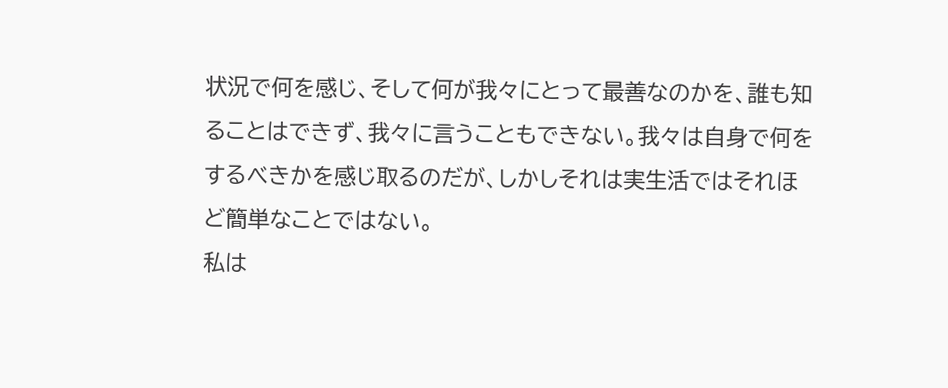状況で何を感じ、そして何が我々にとって最善なのかを、誰も知ることはできず、我々に言うこともできない。我々は自身で何をするべきかを感じ取るのだが、しかしそれは実生活ではそれほど簡単なことではない。
私は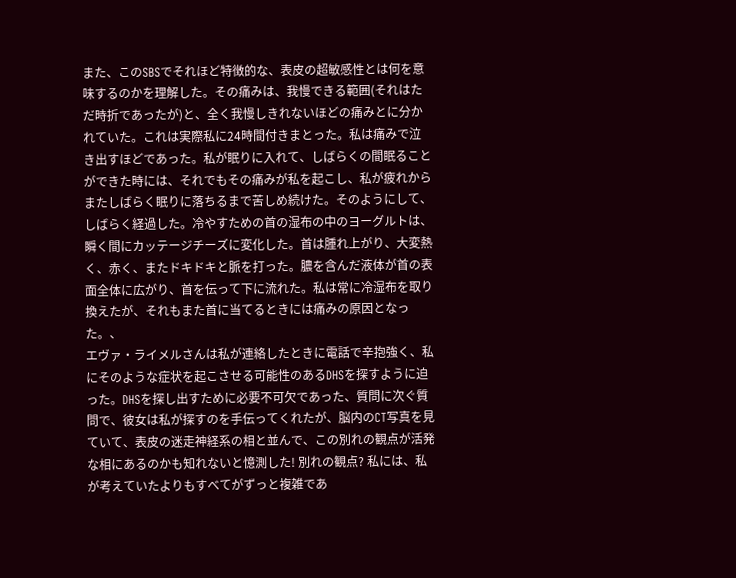また、このSBSでそれほど特徴的な、表皮の超敏感性とは何を意味するのかを理解した。その痛みは、我慢できる範囲(それはただ時折であったが)と、全く我慢しきれないほどの痛みとに分かれていた。これは実際私に24時間付きまとった。私は痛みで泣き出すほどであった。私が眠りに入れて、しばらくの間眠ることができた時には、それでもその痛みが私を起こし、私が疲れからまたしばらく眠りに落ちるまで苦しめ続けた。そのようにして、しばらく経過した。冷やすための首の湿布の中のヨーグルトは、瞬く間にカッテージチーズに変化した。首は腫れ上がり、大変熱く、赤く、またドキドキと脈を打った。膿を含んだ液体が首の表面全体に広がり、首を伝って下に流れた。私は常に冷湿布を取り換えたが、それもまた首に当てるときには痛みの原因となった。、
エヴァ・ライメルさんは私が連絡したときに電話で辛抱強く、私にそのような症状を起こさせる可能性のあるDHSを探すように迫った。DHSを探し出すために必要不可欠であった、質問に次ぐ質問で、彼女は私が探すのを手伝ってくれたが、脳内のCT写真を見ていて、表皮の迷走神経系の相と並んで、この別れの観点が活発な相にあるのかも知れないと憶測した! 別れの観点? 私には、私が考えていたよりもすべてがずっと複雑であ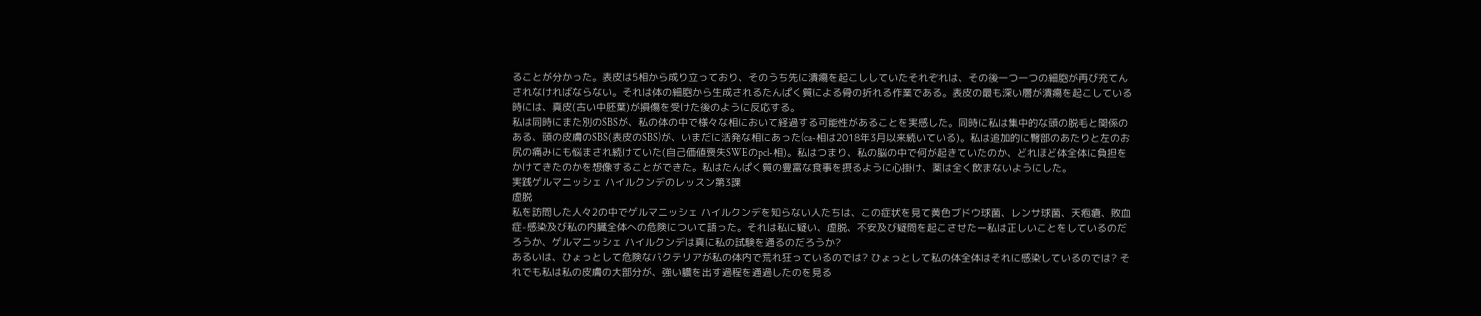ることが分かった。表皮は5相から成り立っており、そのうち先に潰瘍を起こししていたそれぞれは、その後一つ一つの細胞が再び充てんされなければならない。それは体の細胞から生成されるたんぱく質による骨の折れる作業である。表皮の最も深い層が潰瘍を起こしている時には、真皮(古い中胚葉)が損傷を受けた後のように反応する。
私は同時にまた別のSBSが、私の体の中で様々な相において経過する可能性があることを実感した。同時に私は集中的な頭の脱毛と関係のある、頭の皮膚のSBS(表皮のSBS)が、いまだに活発な相にあった(ca-相は2018年3月以来続いている)。私は追加的に臀部のあたりと左のお尻の痛みにも悩まされ続けていた(自己価値喪失SWEのpcl-相)。私はつまり、私の脳の中で何が起きていたのか、どれほど体全体に負担をかけてきたのかを想像することができた。私はたんぱく質の豊富な食事を摂るように心掛け、薬は全く飲まないようにした。
実践ゲルマニッシェ ハイルクンデのレッスン第3課
虚脱
私を訪問した人々2の中でゲルマニッシェ ハイルクンデを知らない人たちは、この症状を見て黄色ブドウ球菌、レンサ球菌、天疱瘡、敗血症-感染及び私の内臓全体への危険について語った。それは私に疑い、虚脱、不安及び疑問を起こさせたー私は正しいことをしているのだろうか、ゲルマニッシェ ハイルクンデは真に私の試験を通るのだろうか?
あるいは、ひょっとして危険なバクテリアが私の体内で荒れ狂っているのでは? ひょっとして私の体全体はそれに感染しているのでは? それでも私は私の皮膚の大部分が、強い膿を出す過程を通過したのを見る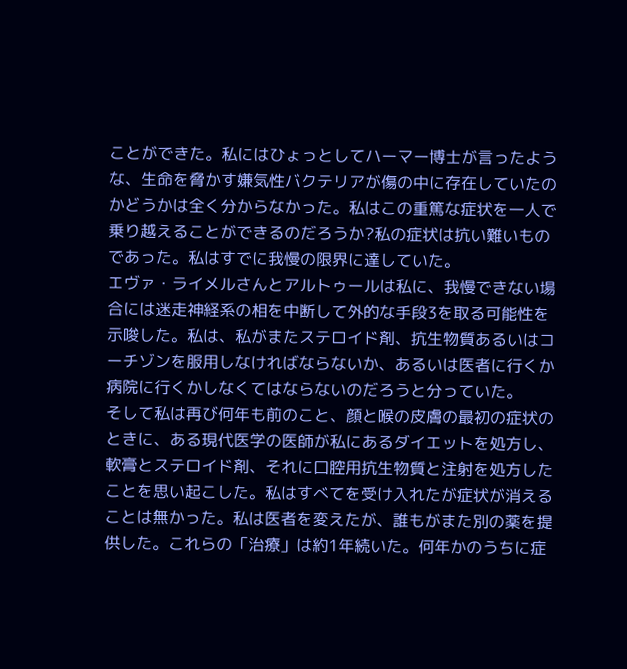ことができた。私にはひょっとしてハーマー博士が言ったような、生命を脅かす嫌気性バクテリアが傷の中に存在していたのかどうかは全く分からなかった。私はこの重篤な症状を一人で乗り越えることができるのだろうか?私の症状は抗い難いものであった。私はすでに我慢の限界に達していた。
エヴァ・ライメルさんとアルトゥールは私に、我慢できない場合には迷走神経系の相を中断して外的な手段3を取る可能性を示唆した。私は、私がまたステロイド剤、抗生物質あるいはコーチゾンを服用しなければならないか、あるいは医者に行くか病院に行くかしなくてはならないのだろうと分っていた。
そして私は再び何年も前のこと、顔と喉の皮膚の最初の症状のときに、ある現代医学の医師が私にあるダイエットを処方し、軟膏とステロイド剤、それに口腔用抗生物質と注射を処方したことを思い起こした。私はすべてを受け入れたが症状が消えることは無かった。私は医者を変えたが、誰もがまた別の薬を提供した。これらの「治療」は約1年続いた。何年かのうちに症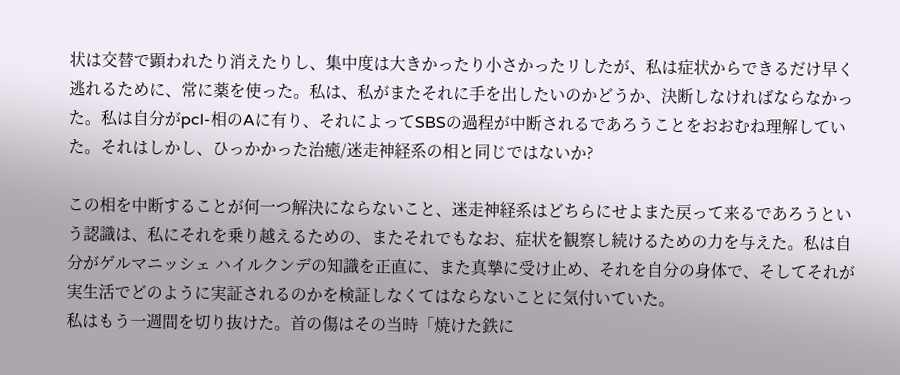状は交替で顕われたり消えたりし、集中度は大きかったり小さかったリしたが、私は症状からできるだけ早く逃れるために、常に薬を使った。私は、私がまたそれに手を出したいのかどうか、決断しなければならなかった。私は自分がpcl-相のAに有り、それによってSBSの過程が中断されるであろうことをおおむね理解していた。それはしかし、ひっかかった治癒/迷走神経系の相と同じではないか?

この相を中断することが何一つ解決にならないこと、迷走神経系はどちらにせよまた戻って来るであろうという認識は、私にそれを乗り越えるための、またそれでもなお、症状を観察し続けるための力を与えた。私は自分がゲルマニッシェ ハイルクンデの知識を正直に、また真摯に受け止め、それを自分の身体で、そしてそれが実生活でどのように実証されるのかを検証しなくてはならないことに気付いていた。
私はもう一週間を切り抜けた。首の傷はその当時「焼けた鉄に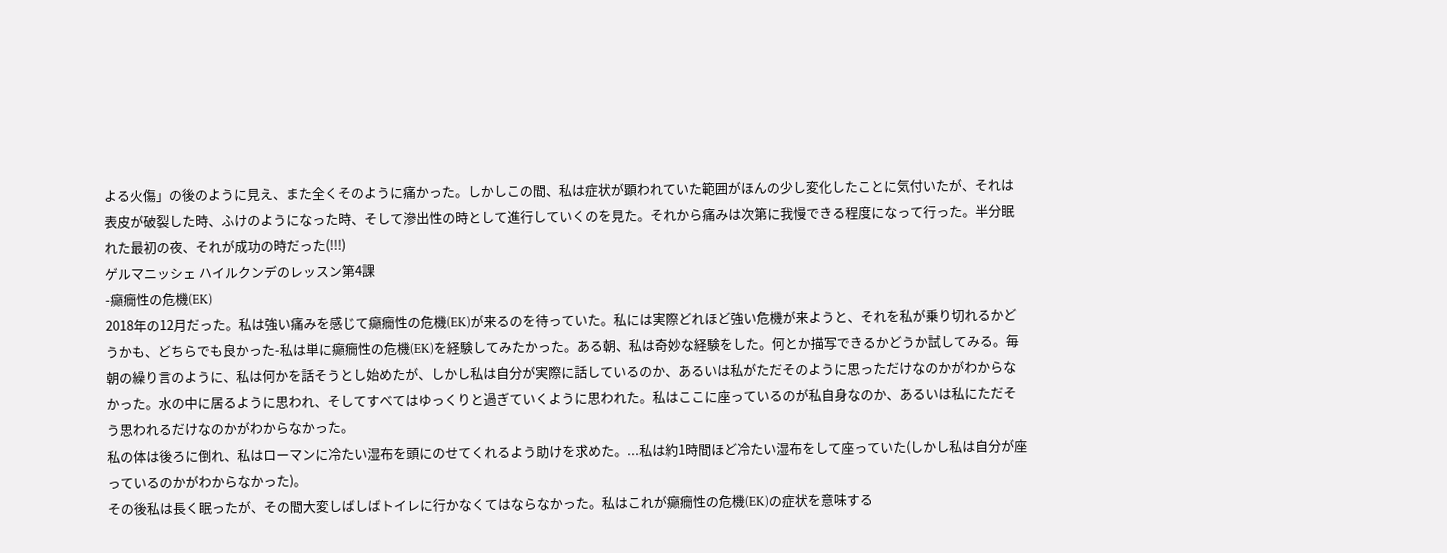よる火傷」の後のように見え、また全くそのように痛かった。しかしこの間、私は症状が顕われていた範囲がほんの少し変化したことに気付いたが、それは表皮が破裂した時、ふけのようになった時、そして滲出性の時として進行していくのを見た。それから痛みは次第に我慢できる程度になって行った。半分眠れた最初の夜、それが成功の時だった(!!!)
ゲルマニッシェ ハイルクンデのレッスン第4課
-癲癇性の危機(EK)
2018年の12月だった。私は強い痛みを感じて癲癇性の危機(EK)が来るのを待っていた。私には実際どれほど強い危機が来ようと、それを私が乗り切れるかどうかも、どちらでも良かった-私は単に癲癇性の危機(EK)を経験してみたかった。ある朝、私は奇妙な経験をした。何とか描写できるかどうか試してみる。毎朝の繰り言のように、私は何かを話そうとし始めたが、しかし私は自分が実際に話しているのか、あるいは私がただそのように思っただけなのかがわからなかった。水の中に居るように思われ、そしてすべてはゆっくりと過ぎていくように思われた。私はここに座っているのが私自身なのか、あるいは私にただそう思われるだけなのかがわからなかった。
私の体は後ろに倒れ、私はローマンに冷たい湿布を頭にのせてくれるよう助けを求めた。...私は約1時間ほど冷たい湿布をして座っていた(しかし私は自分が座っているのかがわからなかった)。
その後私は長く眠ったが、その間大変しばしばトイレに行かなくてはならなかった。私はこれが癲癇性の危機(EK)の症状を意味する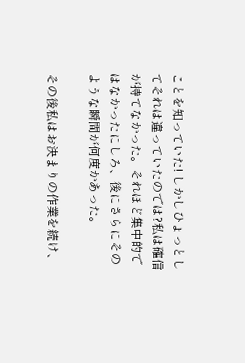ことを知っていた! しかしひょっとしてそれは違っていたのでは?私は確信が持てなかった。それほど集中的ではなかったにしろ、後にさらにそのような瞬間が何度かあった。

その後私はお決まりの作業を続け、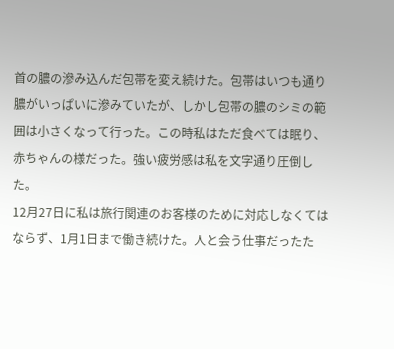首の膿の滲み込んだ包帯を変え続けた。包帯はいつも通り膿がいっぱいに滲みていたが、しかし包帯の膿のシミの範囲は小さくなって行った。この時私はただ食べては眠り、赤ちゃんの様だった。強い疲労感は私を文字通り圧倒した。
12月27日に私は旅行関連のお客様のために対応しなくてはならず、1月1日まで働き続けた。人と会う仕事だったた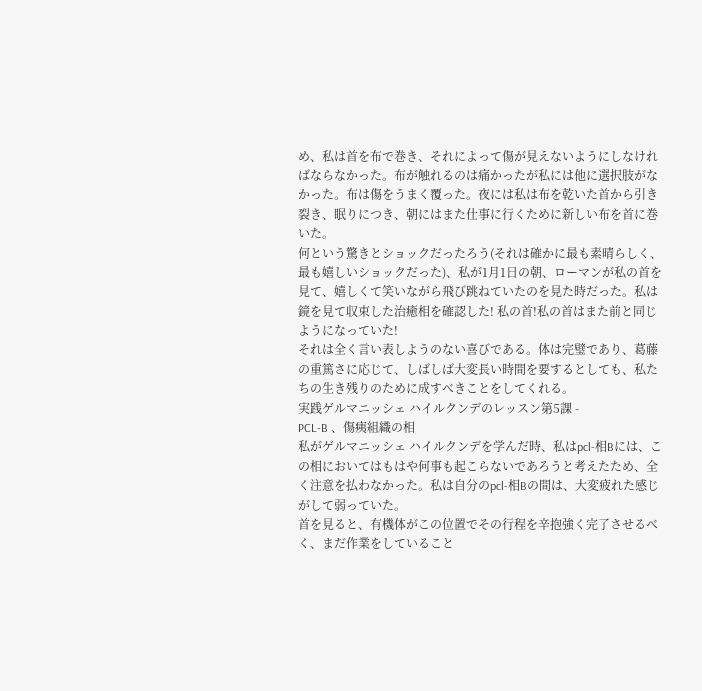め、私は首を布で巻き、それによって傷が見えないようにしなければならなかった。布が触れるのは痛かったが私には他に選択肢がなかった。布は傷をうまく覆った。夜には私は布を乾いた首から引き裂き、眠りにつき、朝にはまた仕事に行くために新しい布を首に巻いた。
何という驚きとショックだったろう(それは確かに最も素晴らしく、最も嬉しいショックだった)、私が1月1日の朝、ローマンが私の首を見て、嬉しくて笑いながら飛び跳ねていたのを見た時だった。私は鏡を見て収束した治癒相を確認した! 私の首!私の首はまた前と同じようになっていた!
それは全く言い表しようのない喜びである。体は完璧であり、葛藤の重篤さに応じて、しばしば大変長い時間を要するとしても、私たちの生き残りのために成すべきことをしてくれる。
実践ゲルマニッシェ ハイルクンデのレッスン第5課 -
PCL-B 、傷痍組織の相
私がゲルマニッシェ ハイルクンデを学んだ時、私はpcl-相Bには、この相においてはもはや何事も起こらないであろうと考えたため、全く注意を払わなかった。私は自分のpcl-相Bの間は、大変疲れた感じがして弱っていた。
首を見ると、有機体がこの位置でその行程を辛抱強く完了させるべく、まだ作業をしていること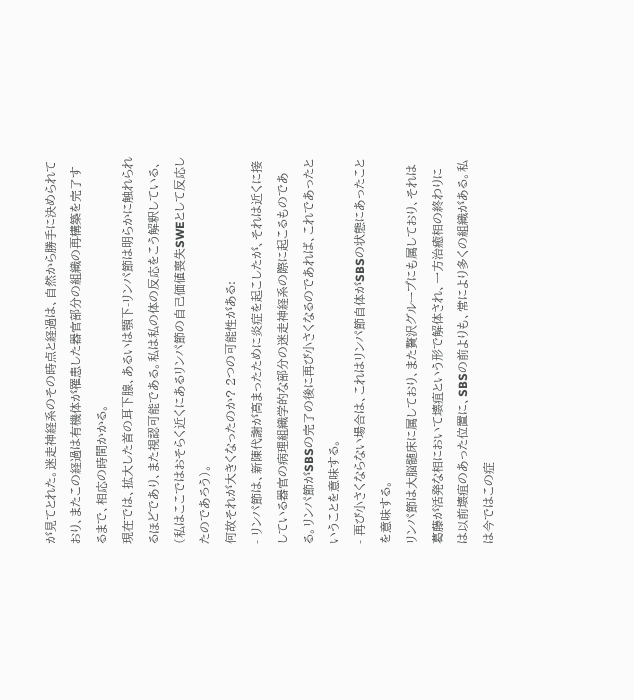が見てとれた。迷走神経系のその時点と経過は、自然から勝手に決められており、またこの経過は有機体が罹患した器官部分の組織の再構築を完了するまで、相応の時間かかる。
現在では、拡大した首の耳下腺、あるいは顎下-リンパ節は明らかに触れられるほどであり、また視認可能である。私は私の体の反応をこう解釈している、(私はここではおそらく近くにあるリンパ節の自己価値喪失SWEとして反応したのであろう)。
何故それが大きくなったのか? 2つの可能性がある:
- リンパ節は、新陳代謝が高まったために炎症を起こしたが、それは近くに接している器官の病理組織学的な部分の迷走神経系の際に起こるものである。リンパ節がSBSの完了の後に再び小さくなるのであれば、これであったということを意味する。
- 再び小さくならない場合は、これはリンパ節自体がSBSの状態にあったことを意味する。
リンパ節は大脳髄床に属しており、また贅沢グループにも属しており、それは葛藤が活発な相において壊疽という形で解体され、一方治癒相の終わりには以前壊疽のあった位置に、SBSの前よりも、常により多くの組織がある。私は今ではこの症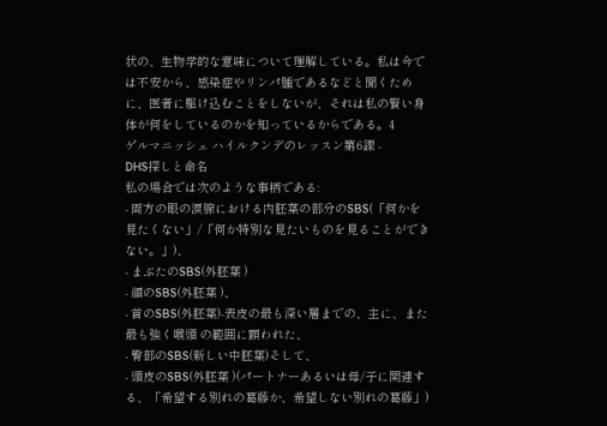状の、生物学的な意味について理解している。私は今では不安から、感染症やリンパ腫であるなどと聞くために、医者に駆け込むことをしないが、それは私の賢い身体が何をしているのかを知っているからである。4
ゲルマニッシェ ハイルクンデのレッスン第6課 -
DHS探しと命名
私の場合では次のような事柄である:
- 両方の眼の涙腺における内胚葉の部分のSBS(「何かを見たくない」/「何か特別な見たいものを見ることができない。」)、
- まぶたのSBS(外胚葉 )
- 顔のSBS(外胚葉 )、
- 首のSBS(外胚葉)-表皮の最も深い層までの、主に、また最も強く喉頭 の範囲に顕われた、
- 臀部のSBS(新しい中胚葉)そして、
- 頭皮のSBS(外胚葉 )(パートナーあるいは母/子に関連する、「希望する別れの葛藤か、希望しない別れの葛藤」)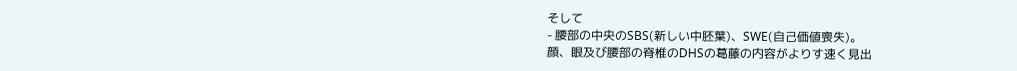そして
- 腰部の中央のSBS(新しい中胚葉)、SWE(自己価値喪失)。
顔、眼及び腰部の脊椎のDHSの葛藤の内容がよりす速く見出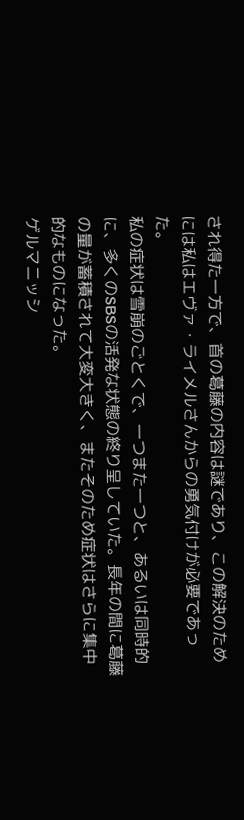され得た一方で、首の葛藤の内容は謎であり、この解決のためには私はエヴァ・ライメルさんからの勇気付けが必要であった。
私の症状は雪崩のごとくで、一つまた一つと、あるいは同時的に、多くのSBSの活発な状態の終り呈していた。長年の間に葛藤の量が蓄積されて大変大きく、またそのため症状はさらに集中的なものになった。
ゲルマニッシ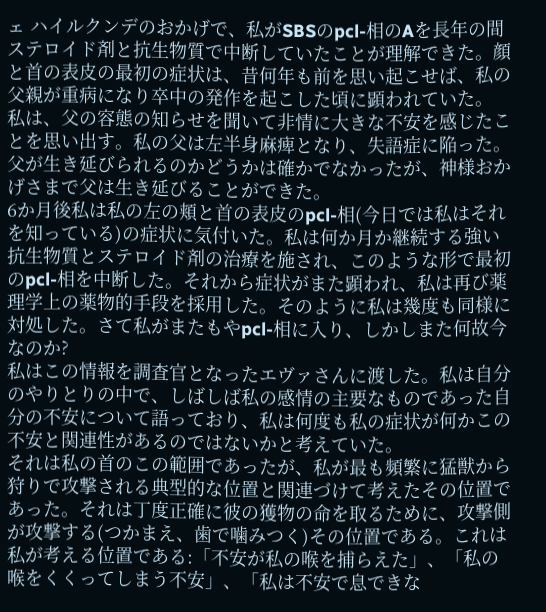ェ ハイルクンデのおかげで、私がSBSのpcl-相のAを長年の間ステロイド剤と抗生物質で中断していたことが理解できた。顔と首の表皮の最初の症状は、昔何年も前を思い起こせば、私の父親が重病になり卒中の発作を起こした頃に顕われていた。
私は、父の容態の知らせを聞いて非情に大きな不安を感じたことを思い出す。私の父は左半身麻痺となり、失語症に陥った。父が生き延びられるのかどうかは確かでなかったが、神様おかげさまで父は生き延びることができた。
6か月後私は私の左の頬と首の表皮のpcl-相(今日では私はそれを知っている)の症状に気付いた。私は何か月か継続する強い抗生物質とステロイド剤の治療を施され、このような形で最初のpcl-相を中断した。それから症状がまた顕われ、私は再び薬理学上の薬物的手段を採用した。そのように私は幾度も同様に対処した。さて私がまたもやpcl-相に入り、しかしまた何故今なのか?
私はこの情報を調査官となったエヴァさんに渡した。私は自分のやりとりの中で、しばしば私の感情の主要なものであった自分の不安について語っており、私は何度も私の症状が何かこの不安と関連性があるのではないかと考えていた。
それは私の首のこの範囲であったが、私が最も頻繁に猛獣から狩りで攻撃される典型的な位置と関連づけて考えたその位置であった。それは丁度正確に彼の獲物の命を取るために、攻撃側が攻撃する(つかまえ、歯で噛みつく)その位置である。これは私が考える位置である:「不安が私の喉を捕らえた」、「私の喉をくくってしまう不安」、「私は不安で息できな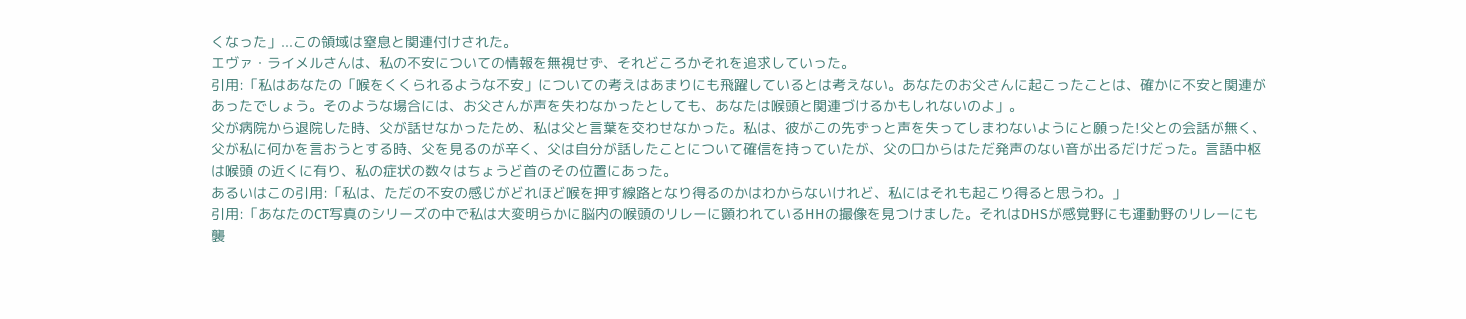くなった」...この領域は窒息と関連付けされた。
エヴァ・ライメルさんは、私の不安についての情報を無視せず、それどころかそれを追求していった。
引用:「私はあなたの「喉をくくられるような不安」についての考えはあまりにも飛躍しているとは考えない。あなたのお父さんに起こったことは、確かに不安と関連があったでしょう。そのような場合には、お父さんが声を失わなかったとしても、あなたは喉頭と関連づけるかもしれないのよ」。
父が病院から退院した時、父が話せなかったため、私は父と言葉を交わせなかった。私は、彼がこの先ずっと声を失ってしまわないようにと願った!父との会話が無く、父が私に何かを言おうとする時、父を見るのが辛く、父は自分が話したことについて確信を持っていたが、父の口からはただ発声のない音が出るだけだった。言語中枢は喉頭 の近くに有り、私の症状の数々はちょうど首のその位置にあった。
あるいはこの引用:「私は、ただの不安の感じがどれほど喉を押す線路となり得るのかはわからないけれど、私にはそれも起こり得ると思うわ。」
引用:「あなたのCT写真のシリーズの中で私は大変明らかに脳内の喉頭のリレーに顕われているHHの撮像を見つけました。それはDHSが感覚野にも運動野のリレーにも襲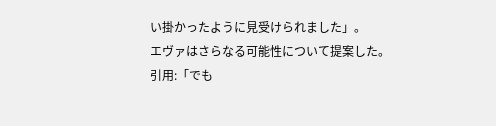い掛かったように見受けられました」。
エヴァはさらなる可能性について提案した。
引用:「でも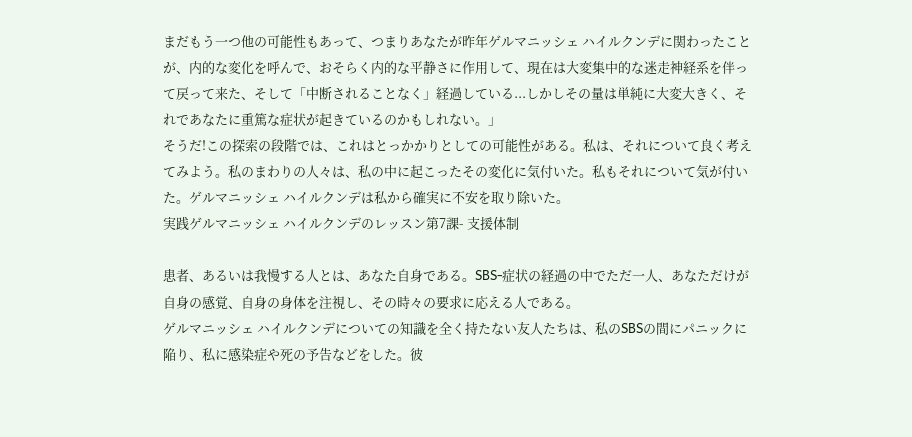まだもう一つ他の可能性もあって、つまりあなたが昨年ゲルマニッシェ ハイルクンデに関わったことが、内的な変化を呼んで、おそらく内的な平静さに作用して、現在は大変集中的な迷走神経系を伴って戻って来た、そして「中断されることなく」経過している...しかしその量は単純に大変大きく、それであなたに重篤な症状が起きているのかもしれない。」
そうだ!この探索の段階では、これはとっかかりとしての可能性がある。私は、それについて良く考えてみよう。私のまわりの人々は、私の中に起こったその変化に気付いた。私もそれについて気が付いた。ゲルマニッシェ ハイルクンデは私から確実に不安を取り除いた。
実践ゲルマニッシェ ハイルクンデのレッスン第7課- 支援体制

患者、あるいは我慢する人とは、あなた自身である。SBS-症状の経過の中でただ一人、あなただけが自身の感覚、自身の身体を注視し、その時々の要求に応える人である。
ゲルマニッシェ ハイルクンデについての知識を全く持たない友人たちは、私のSBSの間にパニックに陥り、私に感染症や死の予告などをした。彼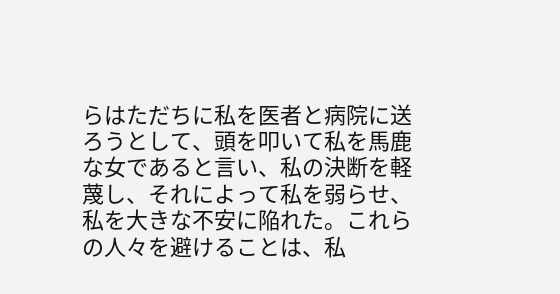らはただちに私を医者と病院に送ろうとして、頭を叩いて私を馬鹿な女であると言い、私の決断を軽蔑し、それによって私を弱らせ、私を大きな不安に陥れた。これらの人々を避けることは、私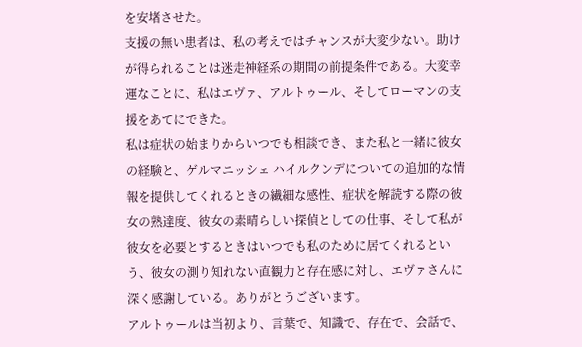を安堵させた。
支援の無い患者は、私の考えではチャンスが大変少ない。助けが得られることは迷走神経系の期間の前提条件である。大変幸運なことに、私はエヴァ、アルトゥール、そしてローマンの支援をあてにできた。
私は症状の始まりからいつでも相談でき、また私と一緒に彼女の経験と、ゲルマニッシェ ハイルクンデについての追加的な情報を提供してくれるときの繊細な感性、症状を解読する際の彼女の熟達度、彼女の素晴らしい探偵としての仕事、そして私が彼女を必要とするときはいつでも私のために居てくれるという、彼女の測り知れない直観力と存在感に対し、エヴァさんに深く感謝している。ありがとうございます。
アルトゥールは当初より、言葉で、知識で、存在で、会話で、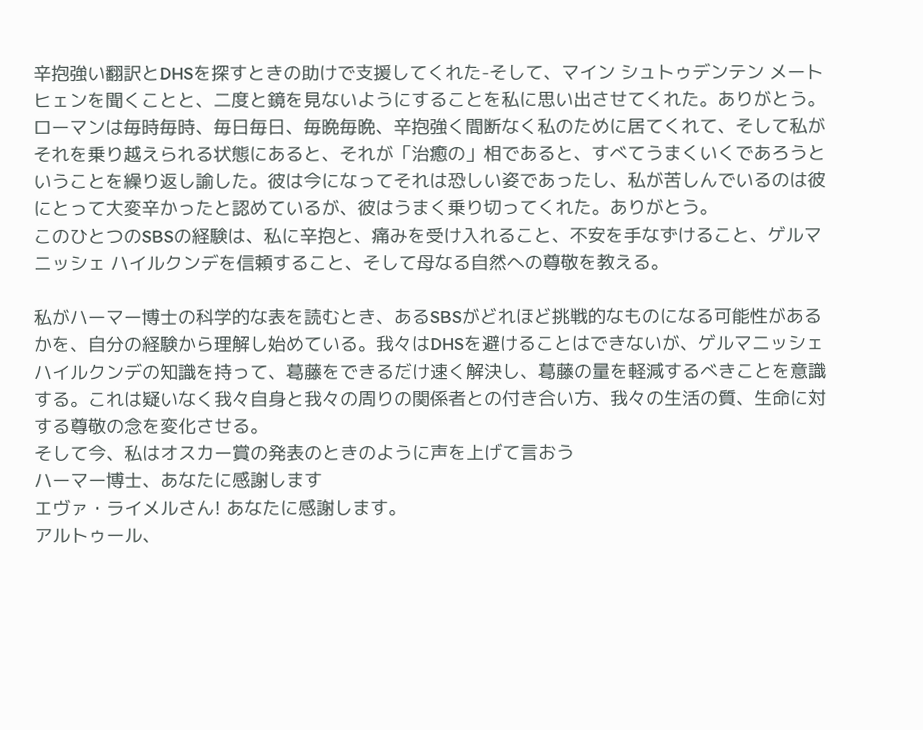辛抱強い翻訳とDHSを探すときの助けで支援してくれた-そして、マイン シュトゥデンテン メートヒェンを聞くことと、二度と鏡を見ないようにすることを私に思い出させてくれた。ありがとう。
ローマンは毎時毎時、毎日毎日、毎晩毎晩、辛抱強く間断なく私のために居てくれて、そして私がそれを乗り越えられる状態にあると、それが「治癒の」相であると、すべてうまくいくであろうということを繰り返し諭した。彼は今になってそれは恐しい姿であったし、私が苦しんでいるのは彼にとって大変辛かったと認めているが、彼はうまく乗り切ってくれた。ありがとう。
このひとつのSBSの経験は、私に辛抱と、痛みを受け入れること、不安を手なずけること、ゲルマニッシェ ハイルクンデを信頼すること、そして母なる自然への尊敬を教える。

私がハーマー博士の科学的な表を読むとき、あるSBSがどれほど挑戦的なものになる可能性があるかを、自分の経験から理解し始めている。我々はDHSを避けることはできないが、ゲルマニッシェ ハイルクンデの知識を持って、葛藤をできるだけ速く解決し、葛藤の量を軽減するべきことを意識する。これは疑いなく我々自身と我々の周りの関係者との付き合い方、我々の生活の質、生命に対する尊敬の念を変化させる。
そして今、私はオスカー賞の発表のときのように声を上げて言おう
ハーマー博士、あなたに感謝します
エヴァ・ライメルさん! あなたに感謝します。
アルトゥール、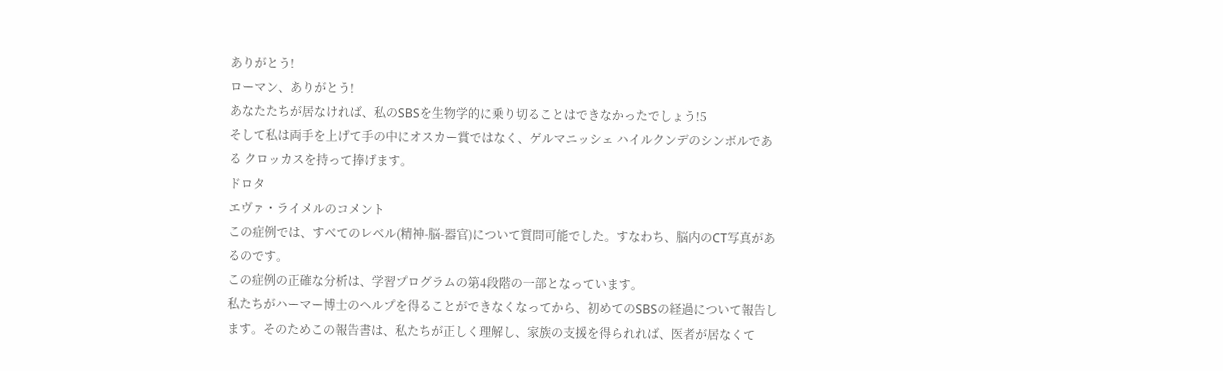ありがとう!
ローマン、ありがとう!
あなたたちが居なければ、私のSBSを生物学的に乗り切ることはできなかったでしょう!5
そして私は両手を上げて手の中にオスカー賞ではなく、ゲルマニッシェ ハイルクンデのシンボルである クロッカスを持って捧げます。
ドロタ
エヴァ・ライメルのコメント
この症例では、すべてのレベル(精神-脳-器官)について質問可能でした。すなわち、脳内のCT写真があるのです。
この症例の正確な分析は、学習プログラムの第4段階の一部となっています。
私たちがハーマー博士のヘルプを得ることができなくなってから、初めてのSBSの経過について報告します。そのためこの報告書は、私たちが正しく理解し、家族の支援を得られれば、医者が居なくて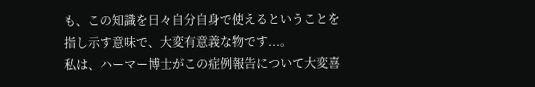も、この知識を日々自分自身で使えるということを指し示す意味で、大変有意義な物です...。
私は、ハーマー博士がこの症例報告について大変喜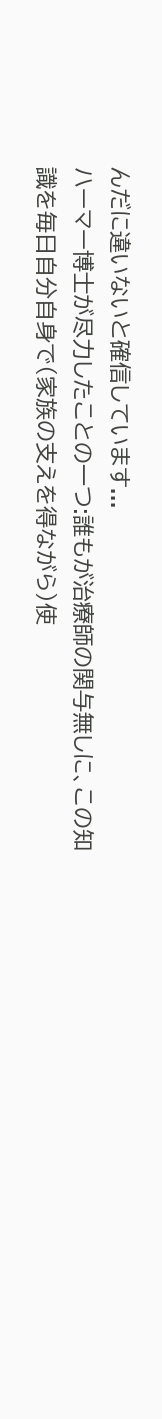んだに違いないと確信しています...
ハーマー博士が尽力したことの一つ:誰もが治療師の関与無しに、この知識を毎日自分自身で(家族の支えを得ながら)使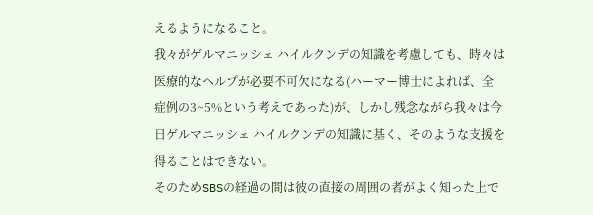えるようになること。
我々がゲルマニッシェ ハイルクンデの知識を考慮しても、時々は医療的なヘルプが必要不可欠になる(ハーマー博士によれば、全症例の3~5%という考えであった)が、しかし残念ながら我々は今日ゲルマニッシェ ハイルクンデの知識に基く、そのような支援を得ることはできない。
そのためSBSの経過の間は彼の直接の周囲の者がよく知った上で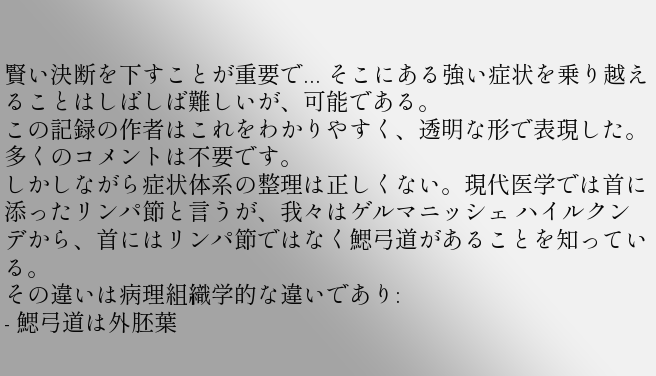賢い決断を下すことが重要で... そこにある強い症状を乗り越えることはしばしば難しいが、可能である。
この記録の作者はこれをわかりやすく、透明な形で表現した。多くのコメントは不要です。
しかしながら症状体系の整理は正しくない。現代医学では首に添ったリンパ節と言うが、我々はゲルマニッシェ ハイルクンデから、首にはリンパ節ではなく鰓弓道があることを知っている。
その違いは病理組織学的な違いであり:
- 鰓弓道は外胚葉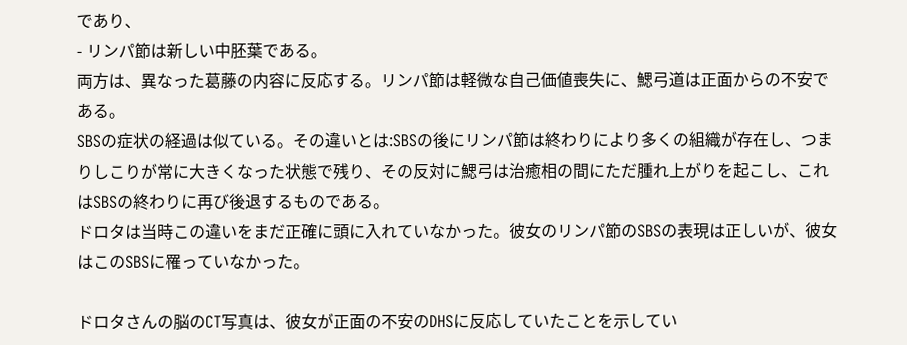であり、
- リンパ節は新しい中胚葉である。
両方は、異なった葛藤の内容に反応する。リンパ節は軽微な自己価値喪失に、鰓弓道は正面からの不安である。
SBSの症状の経過は似ている。その違いとは:SBSの後にリンパ節は終わりにより多くの組織が存在し、つまりしこりが常に大きくなった状態で残り、その反対に鰓弓は治癒相の間にただ腫れ上がりを起こし、これはSBSの終わりに再び後退するものである。
ドロタは当時この違いをまだ正確に頭に入れていなかった。彼女のリンパ節のSBSの表現は正しいが、彼女はこのSBSに罹っていなかった。

ドロタさんの脳のCT写真は、彼女が正面の不安のDHSに反応していたことを示してい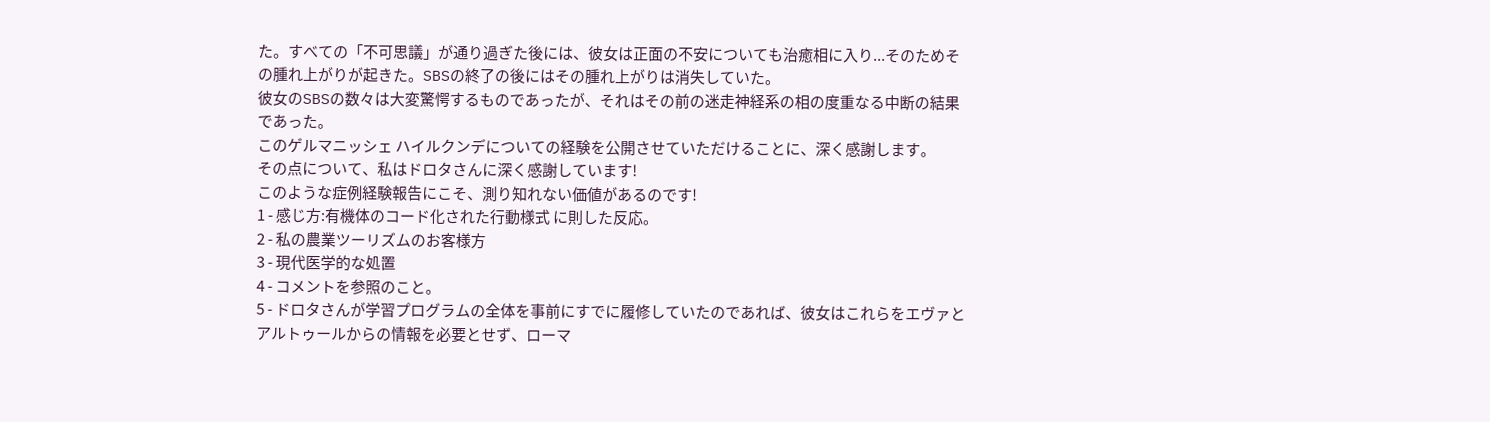た。すべての「不可思議」が通り過ぎた後には、彼女は正面の不安についても治癒相に入り...そのためその腫れ上がりが起きた。SBSの終了の後にはその腫れ上がりは消失していた。
彼女のSBSの数々は大変驚愕するものであったが、それはその前の迷走神経系の相の度重なる中断の結果であった。
このゲルマニッシェ ハイルクンデについての経験を公開させていただけることに、深く感謝します。
その点について、私はドロタさんに深く感謝しています!
このような症例経験報告にこそ、測り知れない価値があるのです!
1 - 感じ方:有機体のコード化された行動様式 に則した反応。
2 - 私の農業ツーリズムのお客様方
3 - 現代医学的な処置
4 - コメントを参照のこと。
5 - ドロタさんが学習プログラムの全体を事前にすでに履修していたのであれば、彼女はこれらをエヴァとアルトゥールからの情報を必要とせず、ローマ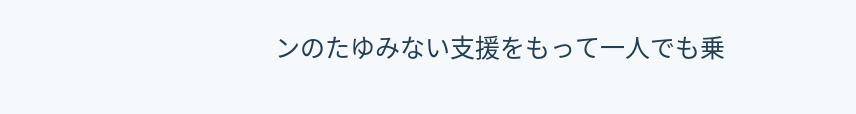ンのたゆみない支援をもって一人でも乗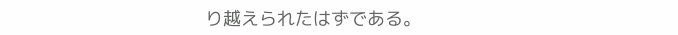り越えられたはずである。